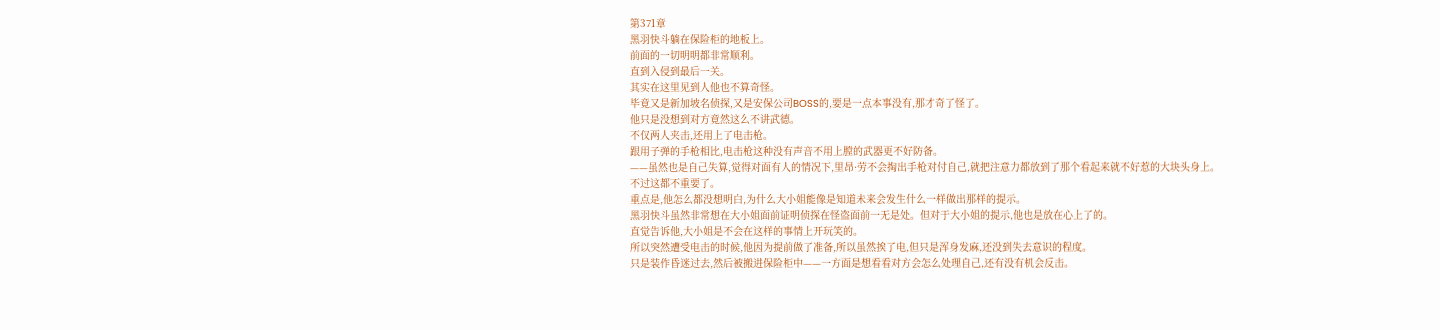第371章
黑羽快斗躺在保险柜的地板上。
前面的一切明明都非常顺利。
直到入侵到最后一关。
其实在这里见到人他也不算奇怪。
毕竟又是新加坡名侦探,又是安保公司BOSS的,要是一点本事没有,那才奇了怪了。
他只是没想到对方竟然这么不讲武德。
不仅两人夹击,还用上了电击枪。
跟用子弹的手枪相比,电击枪这种没有声音不用上膛的武器更不好防备。
——虽然也是自己失算,觉得对面有人的情况下,里昂·劳不会掏出手枪对付自己,就把注意力都放到了那个看起来就不好惹的大块头身上。
不过这都不重要了。
重点是,他怎么都没想明白,为什么大小姐能像是知道未来会发生什么一样做出那样的提示。
黑羽快斗虽然非常想在大小姐面前证明侦探在怪盗面前一无是处。但对于大小姐的提示,他也是放在心上了的。
直觉告诉他,大小姐是不会在这样的事情上开玩笑的。
所以突然遭受电击的时候,他因为提前做了准备,所以虽然挨了电,但只是浑身发麻,还没到失去意识的程度。
只是装作昏迷过去,然后被搬进保险柜中——一方面是想看看对方会怎么处理自己,还有没有机会反击。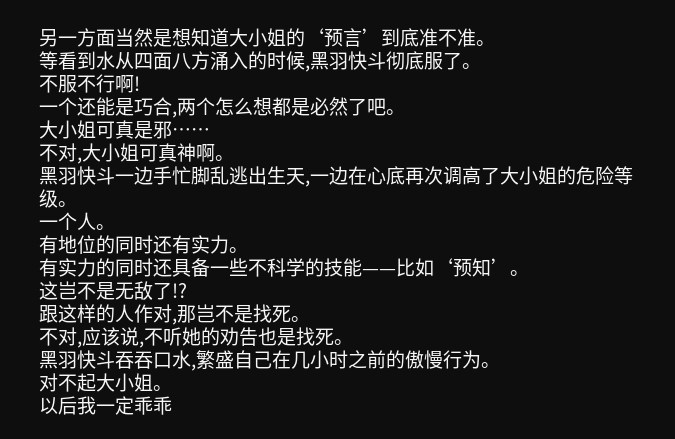另一方面当然是想知道大小姐的‘预言’到底准不准。
等看到水从四面八方涌入的时候,黑羽快斗彻底服了。
不服不行啊!
一个还能是巧合,两个怎么想都是必然了吧。
大小姐可真是邪……
不对,大小姐可真神啊。
黑羽快斗一边手忙脚乱逃出生天,一边在心底再次调高了大小姐的危险等级。
一个人。
有地位的同时还有实力。
有实力的同时还具备一些不科学的技能——比如‘预知’。
这岂不是无敌了!?
跟这样的人作对,那岂不是找死。
不对,应该说,不听她的劝告也是找死。
黑羽快斗吞吞口水,繁盛自己在几小时之前的傲慢行为。
对不起大小姐。
以后我一定乖乖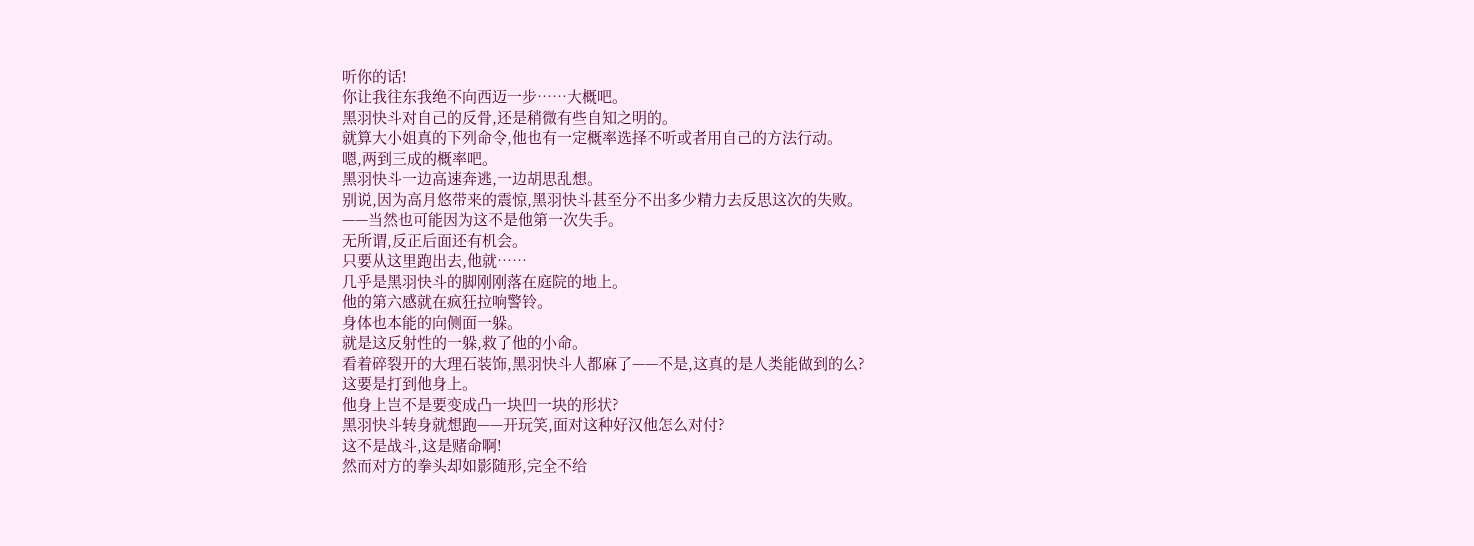听你的话!
你让我往东我绝不向西迈一步……大概吧。
黑羽快斗对自己的反骨,还是稍微有些自知之明的。
就算大小姐真的下列命令,他也有一定概率选择不听或者用自己的方法行动。
嗯,两到三成的概率吧。
黑羽快斗一边高速奔逃,一边胡思乱想。
别说,因为高月悠带来的震惊,黑羽快斗甚至分不出多少精力去反思这次的失败。
——当然也可能因为这不是他第一次失手。
无所谓,反正后面还有机会。
只要从这里跑出去,他就……
几乎是黑羽快斗的脚刚刚落在庭院的地上。
他的第六感就在疯狂拉响警铃。
身体也本能的向侧面一躲。
就是这反射性的一躲,救了他的小命。
看着碎裂开的大理石装饰,黑羽快斗人都麻了——不是,这真的是人类能做到的么?
这要是打到他身上。
他身上岂不是要变成凸一块凹一块的形状?
黑羽快斗转身就想跑——开玩笑,面对这种好汉他怎么对付?
这不是战斗,这是赌命啊!
然而对方的拳头却如影随形,完全不给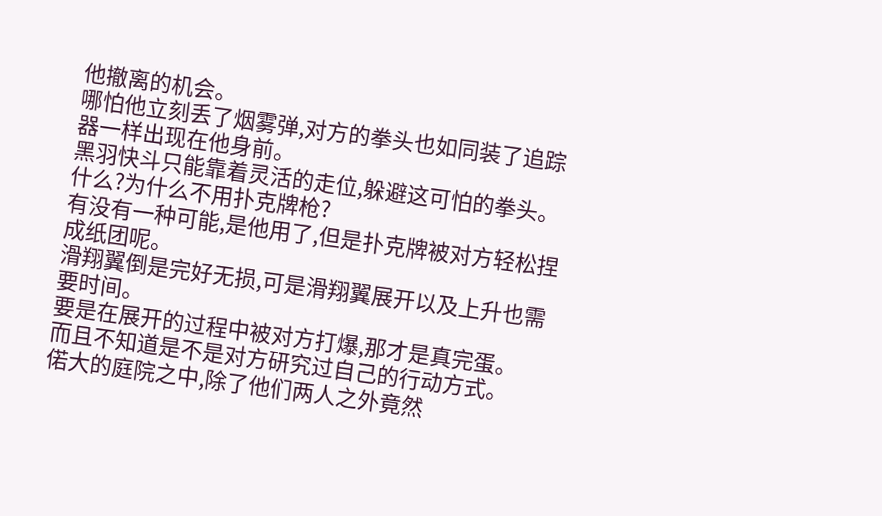他撤离的机会。
哪怕他立刻丢了烟雾弹,对方的拳头也如同装了追踪器一样出现在他身前。
黑羽快斗只能靠着灵活的走位,躲避这可怕的拳头。
什么?为什么不用扑克牌枪?
有没有一种可能,是他用了,但是扑克牌被对方轻松捏成纸团呢。
滑翔翼倒是完好无损,可是滑翔翼展开以及上升也需要时间。
要是在展开的过程中被对方打爆,那才是真完蛋。
而且不知道是不是对方研究过自己的行动方式。
偌大的庭院之中,除了他们两人之外竟然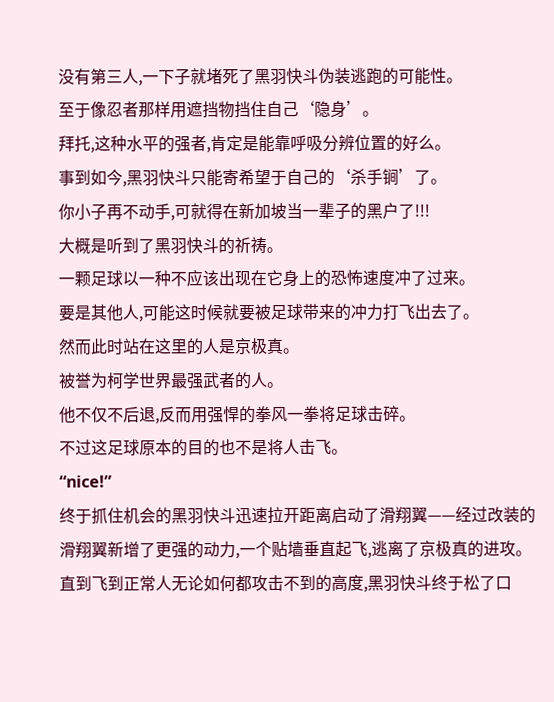没有第三人,一下子就堵死了黑羽快斗伪装逃跑的可能性。
至于像忍者那样用遮挡物挡住自己‘隐身’。
拜托,这种水平的强者,肯定是能靠呼吸分辨位置的好么。
事到如今,黑羽快斗只能寄希望于自己的‘杀手锏’了。
你小子再不动手,可就得在新加坡当一辈子的黑户了!!!
大概是听到了黑羽快斗的祈祷。
一颗足球以一种不应该出现在它身上的恐怖速度冲了过来。
要是其他人,可能这时候就要被足球带来的冲力打飞出去了。
然而此时站在这里的人是京极真。
被誉为柯学世界最强武者的人。
他不仅不后退,反而用强悍的拳风一拳将足球击碎。
不过这足球原本的目的也不是将人击飞。
“nice!”
终于抓住机会的黑羽快斗迅速拉开距离启动了滑翔翼——经过改装的滑翔翼新增了更强的动力,一个贴墙垂直起飞,逃离了京极真的进攻。
直到飞到正常人无论如何都攻击不到的高度,黑羽快斗终于松了口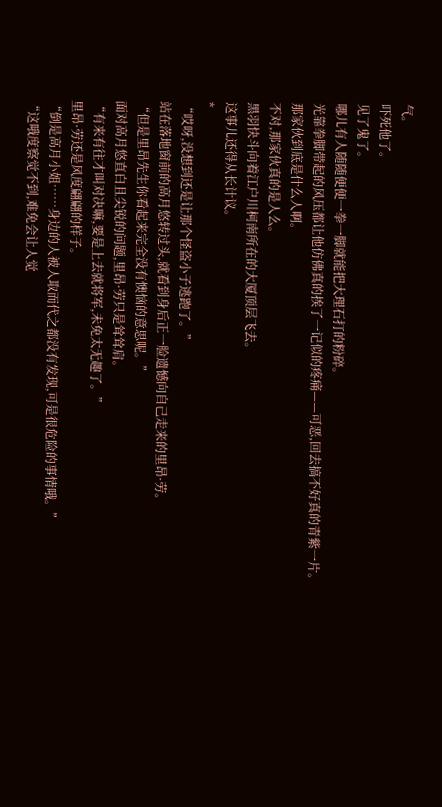气。
吓死他了。
见了鬼了。
哪儿有人随随便便一拳一脚就能把大理石打的粉碎。
光靠拳脚带起的风压都让他仿佛真的挨了一记似的疼痛——可恶,回去搞不好真的青紫一片。
那家伙到底是什么人啊。
不对,那家伙真的是人么。
黑羽快斗向着江户川柯南所在的大厦顶层飞去。
这事儿还得从长计议。
*
“哎呀,没想到还是让那个怪盗小子逃跑了。”
站在落地窗前的高月悠转过头,就看到身后正一脸遗憾向自己走来的里昂·劳。
“但是里昂先生你看起来完全没有懊恼的意思呢。”
面对高月悠直白且尖锐的问题,里昂·劳只是耸耸肩。
“有来有往才叫对决嘛,要是上去就将军,未免太无趣了。”
里昂·劳还是风度翩翩的样子。
“倒是高月小姐……身边的人被人取而代之都没有发现,可是很危险的事情哦。”
“这哦度察觉不到,难免会让人觉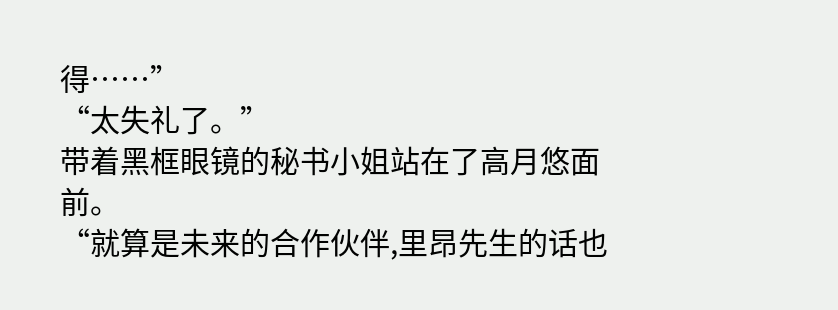得……”
“太失礼了。”
带着黑框眼镜的秘书小姐站在了高月悠面前。
“就算是未来的合作伙伴,里昂先生的话也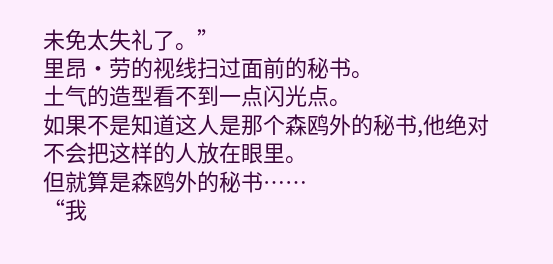未免太失礼了。”
里昂·劳的视线扫过面前的秘书。
土气的造型看不到一点闪光点。
如果不是知道这人是那个森鸥外的秘书,他绝对不会把这样的人放在眼里。
但就算是森鸥外的秘书……
“我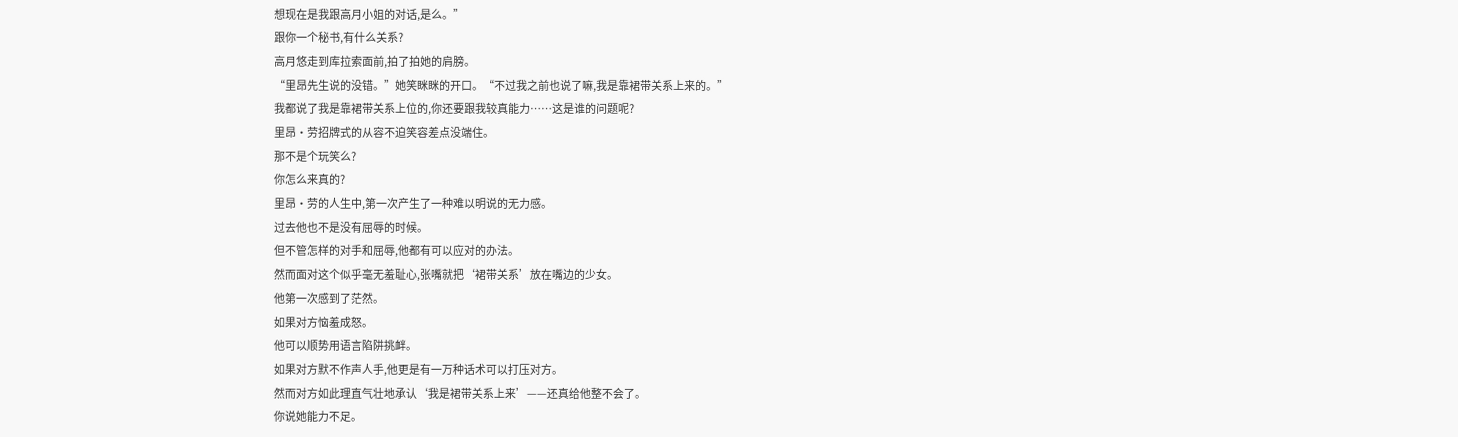想现在是我跟高月小姐的对话,是么。”
跟你一个秘书,有什么关系?
高月悠走到库拉索面前,拍了拍她的肩膀。
“里昂先生说的没错。”她笑眯眯的开口。“不过我之前也说了嘛,我是靠裙带关系上来的。”
我都说了我是靠裙带关系上位的,你还要跟我较真能力……这是谁的问题呢?
里昂·劳招牌式的从容不迫笑容差点没端住。
那不是个玩笑么?
你怎么来真的?
里昂·劳的人生中,第一次产生了一种难以明说的无力感。
过去他也不是没有屈辱的时候。
但不管怎样的对手和屈辱,他都有可以应对的办法。
然而面对这个似乎毫无羞耻心,张嘴就把‘裙带关系’放在嘴边的少女。
他第一次感到了茫然。
如果对方恼羞成怒。
他可以顺势用语言陷阱挑衅。
如果对方默不作声人手,他更是有一万种话术可以打压对方。
然而对方如此理直气壮地承认‘我是裙带关系上来’——还真给他整不会了。
你说她能力不足。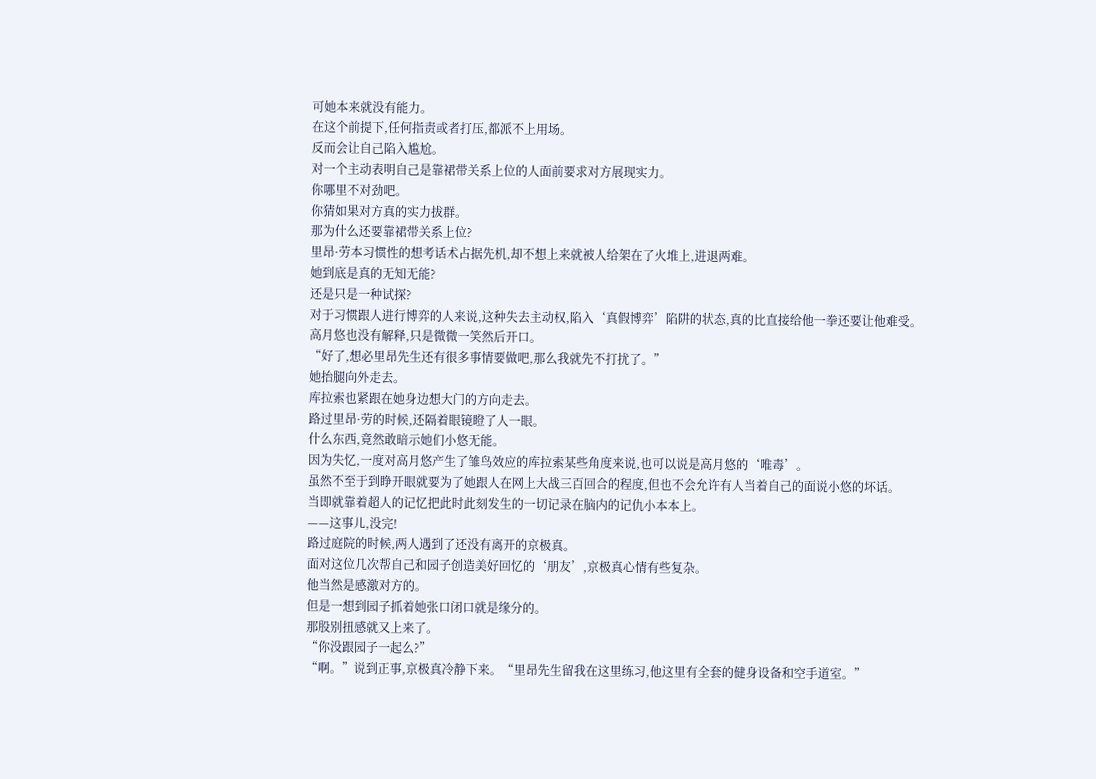可她本来就没有能力。
在这个前提下,任何指责或者打压,都派不上用场。
反而会让自己陷入尴尬。
对一个主动表明自己是靠裙带关系上位的人面前要求对方展现实力。
你哪里不对劲吧。
你猜如果对方真的实力拔群。
那为什么还要靠裙带关系上位?
里昂·劳本习惯性的想考话术占据先机,却不想上来就被人给架在了火堆上,进退两难。
她到底是真的无知无能?
还是只是一种试探?
对于习惯跟人进行博弈的人来说,这种失去主动权,陷入‘真假博弈’陷阱的状态,真的比直接给他一拳还要让他难受。
高月悠也没有解释,只是微微一笑然后开口。
“好了,想必里昂先生还有很多事情要做吧,那么我就先不打扰了。”
她抬腿向外走去。
库拉索也紧跟在她身边想大门的方向走去。
路过里昂·劳的时候,还隔着眼镜瞪了人一眼。
什么东西,竟然敢暗示她们小悠无能。
因为失忆,一度对高月悠产生了雏鸟效应的库拉索某些角度来说,也可以说是高月悠的‘唯毒’。
虽然不至于到睁开眼就要为了她跟人在网上大战三百回合的程度,但也不会允许有人当着自己的面说小悠的坏话。
当即就靠着超人的记忆把此时此刻发生的一切记录在脑内的记仇小本本上。
——这事儿,没完!
路过庭院的时候,两人遇到了还没有离开的京极真。
面对这位几次帮自己和园子创造美好回忆的‘朋友’,京极真心情有些复杂。
他当然是感激对方的。
但是一想到园子抓着她张口闭口就是缘分的。
那股别扭感就又上来了。
“你没跟园子一起么?”
“啊。”说到正事,京极真冷静下来。“里昂先生留我在这里练习,他这里有全套的健身设备和空手道室。”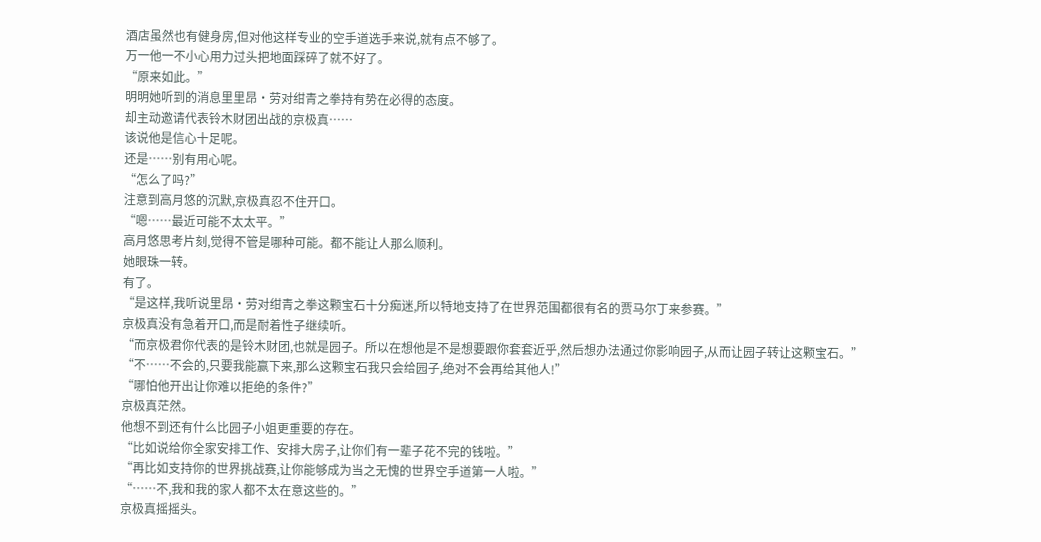酒店虽然也有健身房,但对他这样专业的空手道选手来说,就有点不够了。
万一他一不小心用力过头把地面踩碎了就不好了。
“原来如此。”
明明她听到的消息里里昂·劳对绀青之拳持有势在必得的态度。
却主动邀请代表铃木财团出战的京极真……
该说他是信心十足呢。
还是……别有用心呢。
“怎么了吗?”
注意到高月悠的沉默,京极真忍不住开口。
“嗯……最近可能不太太平。”
高月悠思考片刻,觉得不管是哪种可能。都不能让人那么顺利。
她眼珠一转。
有了。
“是这样,我听说里昂·劳对绀青之拳这颗宝石十分痴迷,所以特地支持了在世界范围都很有名的贾马尔丁来参赛。”
京极真没有急着开口,而是耐着性子继续听。
“而京极君你代表的是铃木财团,也就是园子。所以在想他是不是想要跟你套套近乎,然后想办法通过你影响园子,从而让园子转让这颗宝石。”
“不……不会的,只要我能赢下来,那么这颗宝石我只会给园子,绝对不会再给其他人!”
“哪怕他开出让你难以拒绝的条件?”
京极真茫然。
他想不到还有什么比园子小姐更重要的存在。
“比如说给你全家安排工作、安排大房子,让你们有一辈子花不完的钱啦。”
“再比如支持你的世界挑战赛,让你能够成为当之无愧的世界空手道第一人啦。”
“……不,我和我的家人都不太在意这些的。”
京极真摇摇头。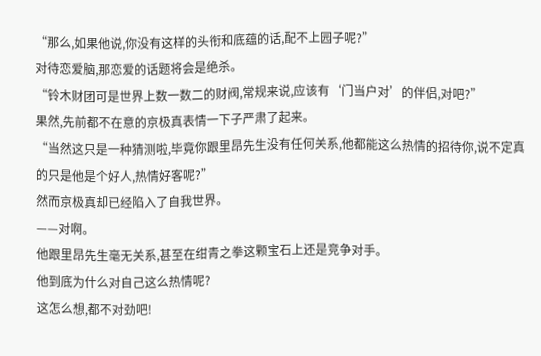“那么,如果他说,你没有这样的头衔和底蕴的话,配不上园子呢?”
对待恋爱脑,那恋爱的话题将会是绝杀。
“铃木财团可是世界上数一数二的财阀,常规来说,应该有‘门当户对’的伴侣,对吧?”
果然,先前都不在意的京极真表情一下子严肃了起来。
“当然这只是一种猜测啦,毕竟你跟里昂先生没有任何关系,他都能这么热情的招待你,说不定真的只是他是个好人,热情好客呢?”
然而京极真却已经陷入了自我世界。
——对啊。
他跟里昂先生毫无关系,甚至在绀青之拳这颗宝石上还是竞争对手。
他到底为什么对自己这么热情呢?
这怎么想,都不对劲吧!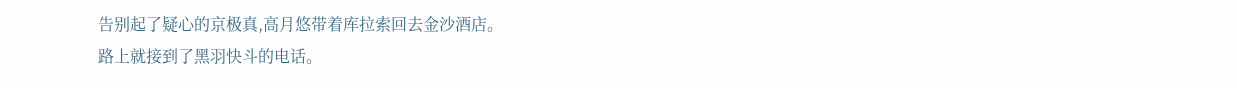告别起了疑心的京极真,高月悠带着库拉索回去金沙酒店。
路上就接到了黑羽快斗的电话。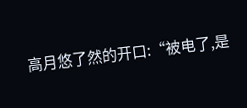高月悠了然的开口:“被电了,是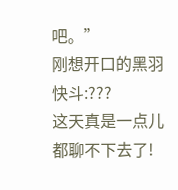吧。”
刚想开口的黑羽快斗:???
这天真是一点儿都聊不下去了!